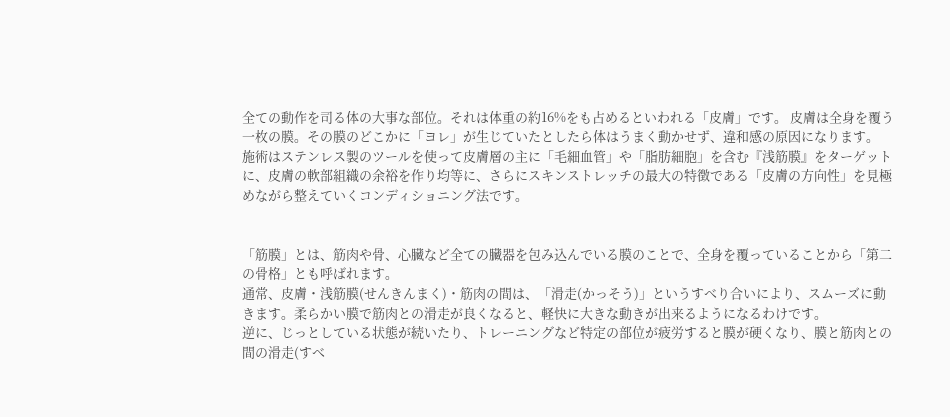全ての動作を司る体の大事な部位。それは体重の約16%をも占めるといわれる「皮膚」です。 皮膚は全身を覆う一枚の膜。その膜のどこかに「ヨレ」が生じていたとしたら体はうまく動かせず、違和感の原因になります。
施術はステンレス製のツールを使って皮膚層の主に「毛細血管」や「脂肪細胞」を含む『浅筋膜』をターゲットに、皮膚の軟部組織の余裕を作り均等に、さらにスキンストレッチの最大の特徴である「皮膚の方向性」を見極めながら整えていくコンディショニング法です。


「筋膜」とは、筋肉や骨、心臓など全ての臓器を包み込んでいる膜のことで、全身を覆っていることから「第二の骨格」とも呼ばれます。
通常、皮膚・浅筋膜(せんきんまく)・筋肉の間は、「滑走(かっそう)」というすべり合いにより、スムーズに動きます。柔らかい膜で筋肉との滑走が良くなると、軽快に大きな動きが出来るようになるわけです。
逆に、じっとしている状態が続いたり、トレーニングなど特定の部位が疲労すると膜が硬くなり、膜と筋肉との間の滑走(すべ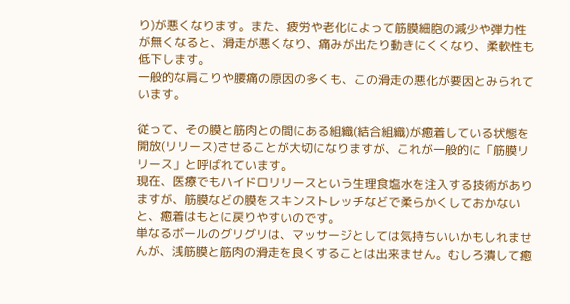り)が悪くなります。また、疲労や老化によって筋膜細胞の減少や弾力性が無くなると、滑走が悪くなり、痛みが出たり動きにくくなり、柔軟性も低下します。
一般的な肩こりや腰痛の原因の多くも、この滑走の悪化が要因とみられています。

従って、その膜と筋肉との間にある組織(結合組織)が癒着している状態を開放(リリース)させることが大切になりますが、これが一般的に「筋膜リリース」と呼ばれています。
現在、医療でもハイドロリリースという生理食塩水を注入する技術がありますが、筋膜などの膜をスキンストレッチなどで柔らかくしておかないと、癒着はもとに戻りやすいのです。
単なるボールのグリグリは、マッサージとしては気持ちいいかもしれませんが、浅筋膜と筋肉の滑走を良くすることは出来ません。むしろ潰して癒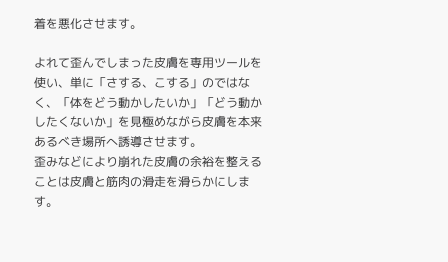着を悪化させます。

よれて歪んでしまった皮膚を専用ツールを使い、単に「さする、こする」のではなく、「体をどう動かしたいか」「どう動かしたくないか」を見極めながら皮膚を本来あるべき場所へ誘導させます。
歪みなどにより崩れた皮膚の余裕を整えることは皮膚と筋肉の滑走を滑らかにします。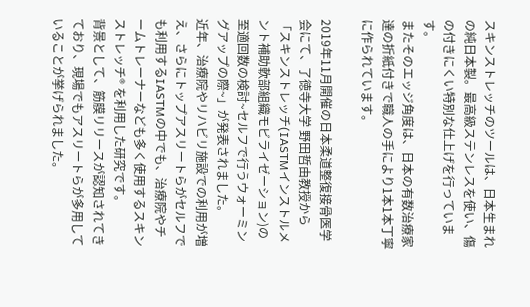スキンストレッチのツールは、日本生まれの純日本製。最高級ステンレスを使い、傷の付きにくい特別な仕上げを行っています。
またそのエッジ角度は、日本の有数治療家達の折紙付きで職人の手により1本1本丁寧に作られています。

2019年11月開催の日本柔道整復接骨医学会にて、了徳寺大学 野田哲由教授から「スキンストレッチ(IASTMインストルメント補助軟部組織モビライゼーション)の至適回数の検討~セルフで行うウォーミングアップの際~」が発表されました。
近年、治療院やリハビリ施設での利用が増え、さらにトップアスリートらがセルフでも利用するIASTMの中でも、治療院やチームトレーナーなども多く使用するスキンストレッチ® を利用した研究です。
背景として、筋膜リリースが認知されてきており、現場でもアスリートらが多用していることが挙げられました。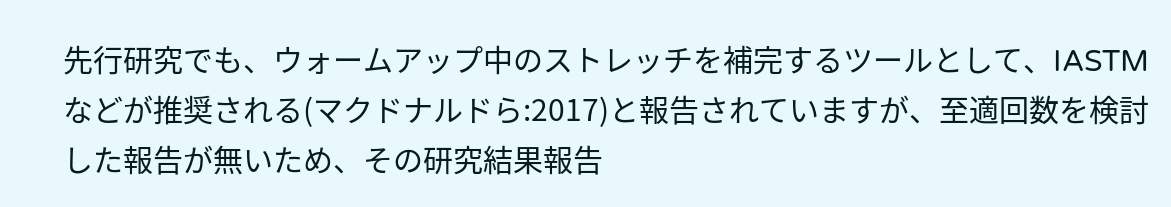先行研究でも、ウォームアップ中のストレッチを補完するツールとして、IASTMなどが推奨される(マクドナルドら:2017)と報告されていますが、至適回数を検討した報告が無いため、その研究結果報告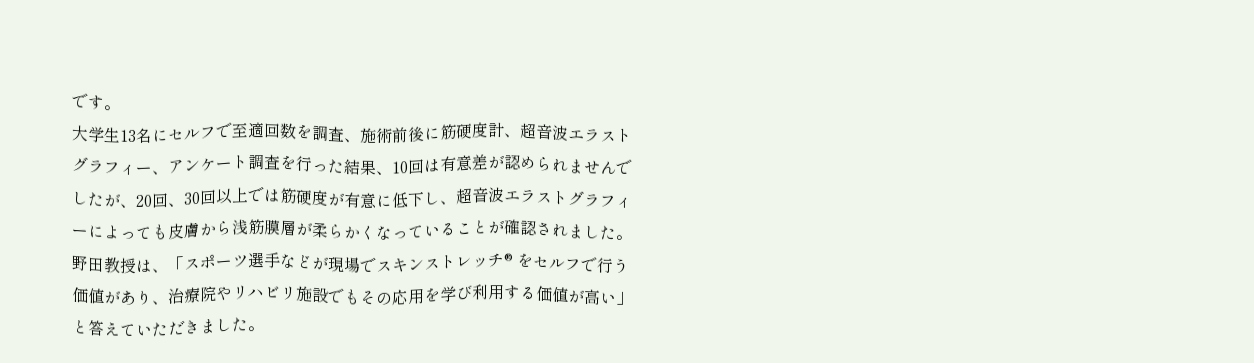です。
大学生13名にセルフで至適回数を調査、施術前後に筋硬度計、超音波エラストグラフィー、アンケート調査を行った結果、10回は有意差が認められませんでしたが、20回、30回以上では筋硬度が有意に低下し、超音波エラストグラフィーによっても皮膚から浅筋膜層が柔らかくなっていることが確認されました。
野田教授は、「スポーツ選手などが現場でスキンストレッチ® をセルフで行う価値があり、治療院やリハビリ施設でもその応用を学び利用する価値が高い」と答えていただきました。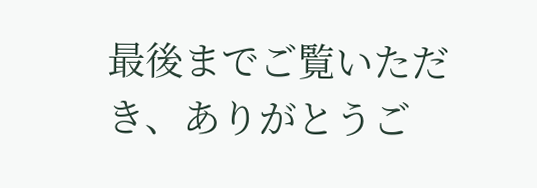最後までご覧いただき、ありがとうご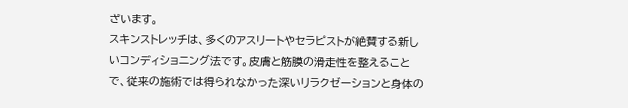ざいます。
スキンストレッチは、多くのアスリートやセラピストが絶賛する新しいコンディショニング法です。皮膚と筋膜の滑走性を整えることで、従来の施術では得られなかった深いリラクゼーションと身体の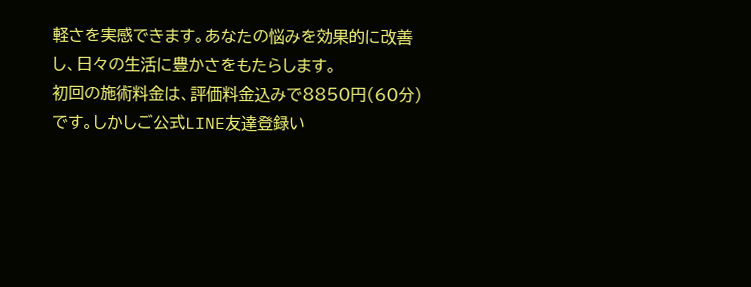軽さを実感できます。あなたの悩みを効果的に改善し、日々の生活に豊かさをもたらします。
初回の施術料金は、評価料金込みで8850円(60分)です。しかしご公式LINE友達登録い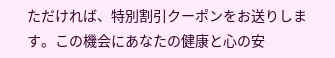ただければ、特別割引クーポンをお送りします。この機会にあなたの健康と心の安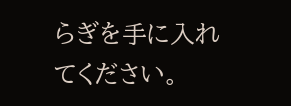らぎを手に入れてください。